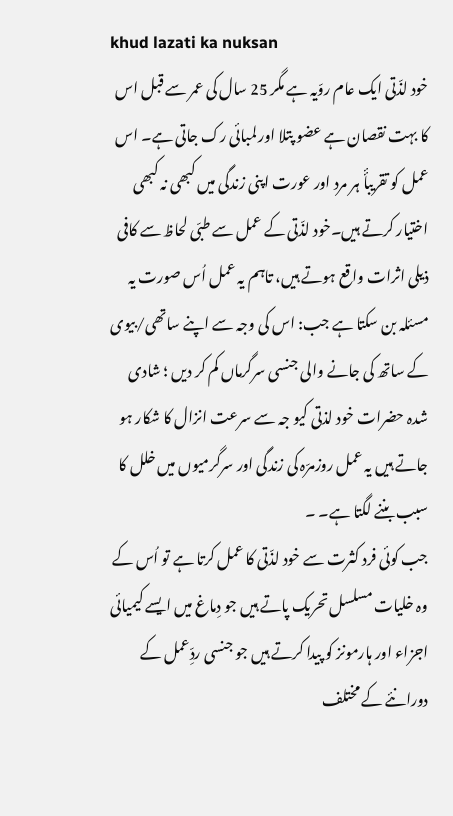khud lazati ka nuksan
خود لذّتی ایک عام روّیہ ہے مگر 25 سال کی عمر سے قبل اس کا بہت نقصان ہے عضو پتلا اور لمبائی رک جاتی ہے۔ اس عمل کو تقریبأٔ ہر مرد اور عورت اپنی زندگی میں کبھی نہ کبھی اختیار کرتے ہیں۔خود لذّتی کے عمل سے طبّی لحاظ سے کافی ذیلی اثرات واقع ہوتے ہیں، تاہم یہ عمل اُس صورت یہ مسئلہ بن سکتا ہے جب: اس کی وجہ سے اپنے ساتھی/بیوی کے ساتھ کی جانے والی جنسی سرگرماں کم کر دیں ؛ شادی شدہ حضرات خود لذتی کیو جہ سے سرعت انزال کا شکار ہو جاتے ہیں یہ عمل روزمرّہ کی زندگی اور سرگرمیوں میں خلل کا سبب بننے لگتا ہے۔ ۔
جب کوئی فرد کثرت سے خود لذّتی کا عمل کرتا ہے تو اُس کے وہ خلیات مسلسل تحریک پاتے ہیں جو دِماغ میں ایسے کیمیائی اجزاء اور ہارمونز کو پیدا کرتے ہیں جو جنسی ردِّعمل کے دورانئے کے مختلف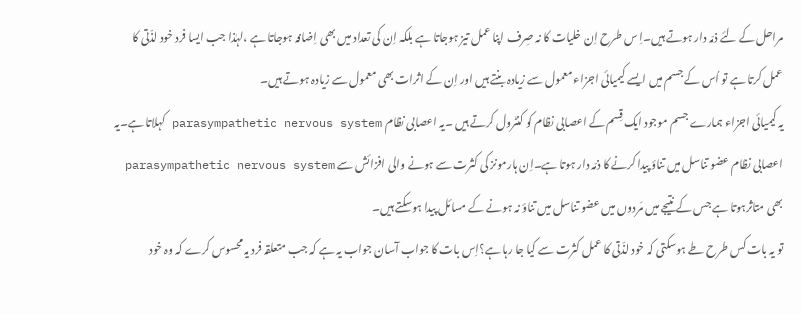مراحل کے لئے ذمّہ دار ہوتے ہیں۔اِ س طرح اِن خلیات کا نہ صِرف اپنا عمل تیز ہوجاتا ہے بلکہ اِن کی تعداد میں بھی اِضافہ ہوجاتا ہے ،لہٰذا جب ایسا فرد خود لذّتی کا عمل کرتا ہے تو اُس کے جسم میں ایسے کیمیائی اجزاء معمول سے زیادہ بنتے ہیں اور اِن کے اثرات بھی معمول سے زیادہ ہوتے ہیں۔
یہ کیمیائی اجزاء ہمارے جسم موجود ایک قِسم کے اعصابی نظام کو کنٹرول کرتے ہیں ۔یہ اعصابی نظام parasympathetic nervous system کہلاتا ہے۔یہ اعصابی نظام عضو تناسل میں تناؤ پیدا کرنے کا ذمّہ دار ہوتا ہے۔اِن ہارمونز کی کثرت سے ہونے والی افزائش سے parasympathetic nervous system بھی متاثرہوتا ہے جس کے نتیجے میں مَردوں میں عضو تناسل میں تناؤ نہ ہونے کے مسائل پیدا ہوسکتے ہیں۔
تو یہ بات کس طرح طے ہوسکتی کہ خود لذّتی کا عمل کثرت سے کیا جا رہا ہے؟اِس بات کا جواب آسان جواب یہ ہے کہ جب متعلقہ فرد یہ محسوس کرے کہ وہ خود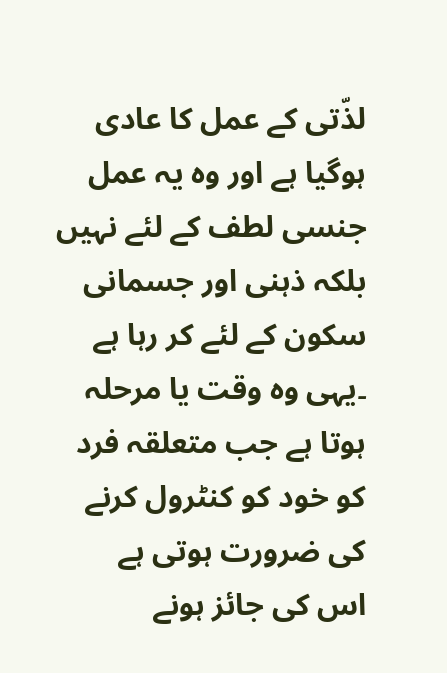لذّتی کے عمل کا عادی ہوگیا ہے اور وہ یہ عمل جنسی لطف کے لئے نہیں بلکہ ذہنی اور جسمانی سکون کے لئے کر رہا ہے ۔یہی وہ وقت یا مرحلہ ہوتا ہے جب متعلقہ فرد کو خود کو کنٹرول کرنے کی ضرورت ہوتی ہے
اس کی جائز ہونے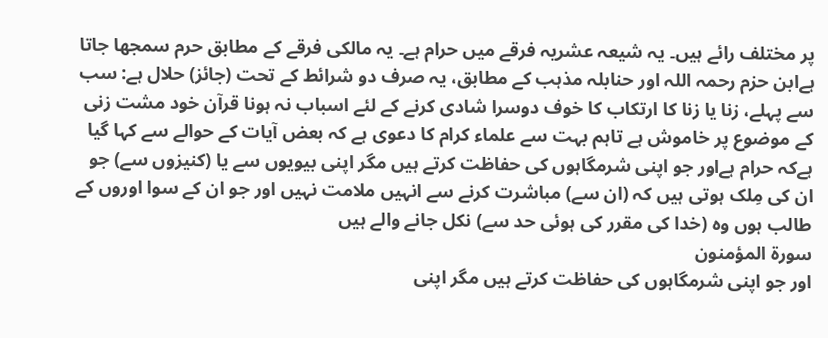پر مختلف رائے ہیں۔ یہ شیعہ عشریہ فرقے میں حرام ہے۔ یہ مالکی فرقے کے مطابق حرم سمجھا جاتا ہےابن حزم رحمہ اللہ اور حنابلہ مذہب کے مطابق، یہ صرف دو شرائط کے تحت (جائز) حلال ہے: سب سے پہلے، زنا یا زنا کا ارتکاب کا خوف دوسرا شادی کرنے کے لئے اسباب نہ ہونا قرآن خود مشت زنی کے موضوع پر خاموش ہے تاہم بہت سے علماء کرام کا دعوی ہے کہ بعض آیات کے حوالے سے کہا گیا ہےکہ حرام ہےاور جو اپنی شرمگاہوں کی حفاظت کرتے ہیں مگر اپنی بیویوں سے یا (کنیزوں سے) جو ان کی مِلک ہوتی ہیں کہ (ان سے) مباشرت کرنے سے انہیں ملامت نہیں اور جو ان کے سوا اوروں کے طالب ہوں وہ (خدا کی مقرر کی ہوئی حد سے) نکل جانے والے ہیں
سورة المؤمنون
اور جو اپنی شرمگاہوں کی حفاظت کرتے ہیں مگر اپنی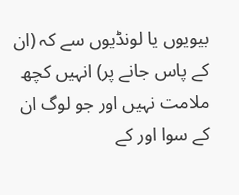بیویوں یا لونڈیوں سے کہ (ان کے پاس جانے پر) انہیں کچھ ملامت نہیں اور جو لوگ ان کے سوا اور کے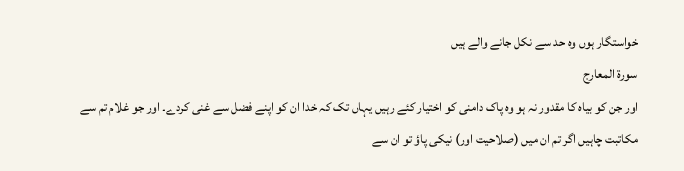خواستگار ہوں وہ حد سے نکل جانے والے ہیں
سورة المعارج
اور جن کو بیاہ کا مقدور نہ ہو وہ پاک دامنی کو اختیار کئے رہیں یہاں تک کہ خدا ان کو اپنے فضل سے غنی کردے۔ اور جو غلام تم سے مکاتبت چاہیں اگر تم ان میں (صلاحیت اور) نیکی پاؤ تو ان سے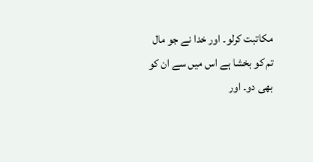مکاتبت کرلو۔ اور خدا نے جو مال تم کو بخشا ہے اس میں سے ان کو بھی دو۔ اور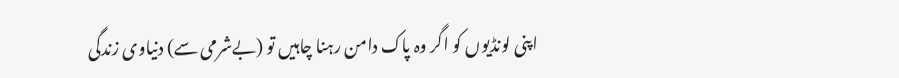اپنی لونڈیوں کو اگر وہ پاک دامن رہنا چاہیں تو (بےشرمی سے) دنیاوی زندگی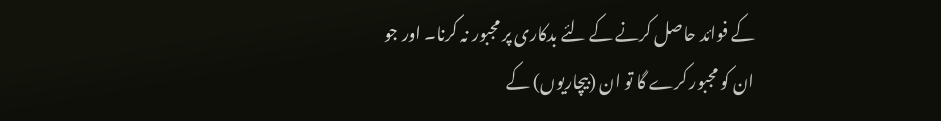کے فوائد حاصل کرنے کے لئے بدکاری پر مجبور نہ کرنا۔ اور جو ان کو مجبور کرے گا تو ان (بیچاریوں) کے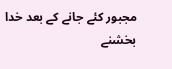مجبور کئے جانے کے بعد خدا بخشنے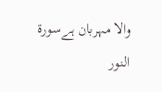والا مہربان ہےسورة النور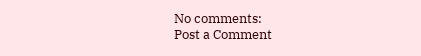No comments:
Post a Comment